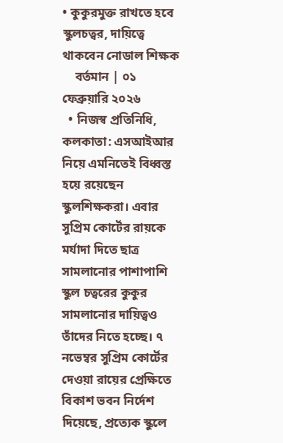• কুকুরমুক্ত রাখতে হবে স্কুলচত্বর, দায়িত্বে থাকবেন নোডাল শিক্ষক
    বর্তমান | ০১ ফেব্রুয়ারি ২০২৬
  • নিজস্ব প্রতিনিধি, কলকাতা: এসআইআর নিয়ে এমনিতেই বিধ্বস্ত হয়ে রয়েছেন স্কুলশিক্ষকরা। এবার সুপ্রিম কোর্টের রায়কে মর্যাদা দিতে ছাত্র সামলানোর পাশাপাশি স্কুল চত্বরের কুকুর সামলানোর দায়িত্বও তাঁদের নিতে হচ্ছে। ৭ নভেম্বর সুপ্রিম কোর্টের দেওয়া রায়ের প্রেক্ষিতে বিকাশ ভবন নির্দেশ দিয়েছে, প্রত্যেক স্কুলে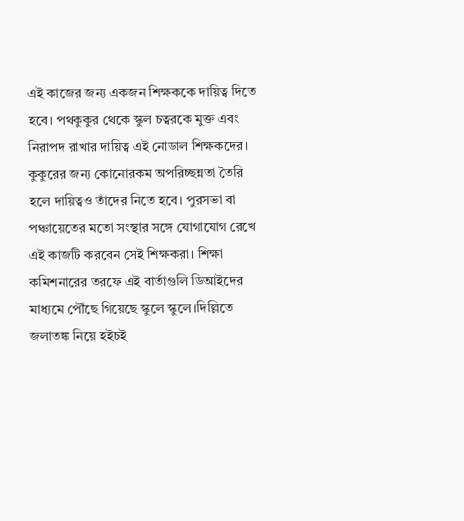এই কাজের জন্য একজন শিক্ষককে দায়িত্ব দিতে হবে। পথকুকুর থেকে স্কুল চত্বরকে মুক্ত এবং নিরাপদ রাখার দায়িত্ব এই নোডাল শিক্ষকদের। কুকুরের জন্য কোনোরকম অপরিচ্ছন্নতা তৈরি হলে দায়িত্বও তাঁদের নিতে হবে। পুরসভা বা পঞ্চায়েতের মতো সংস্থার সঙ্গে যোগাযোগ রেখে এই কাজটি করবেন সেই শিক্ষকরা। শিক্ষা কমিশনারের তরফে এই বার্তাগুলি ডিআইদের মাধ্যমে পৌঁছে গিয়েছে স্কুলে স্কুলে।দিল্লিতে জলাতঙ্ক নিয়ে হইচই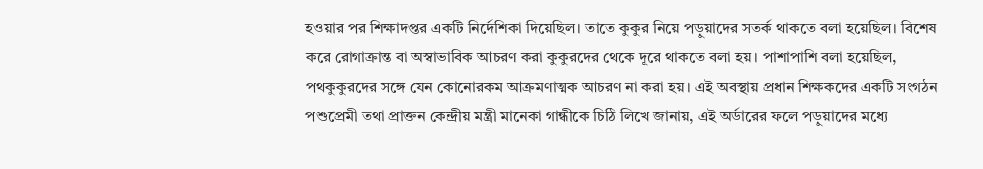হওয়ার পর শিক্ষাদপ্তর একটি নির্দেশিকা দিয়েছিল। তাতে কুকুর নিয়ে পড়ুয়াদের সতর্ক থাকতে বলা হয়েছিল। বিশেষ করে রোগাক্রান্ত বা অস্বাভাবিক আচরণ করা কুকুরদের থেকে দূরে থাকতে বলা হয়। পাশাপাশি বলা হয়েছিল, পথকুকুরদের সঙ্গে যেন কোনোরকম আক্রমণাত্মক আচরণ না করা হয়। এই অবস্থায় প্রধান শিক্ষকদের একটি সংগঠন পশুপ্রেমী তথা প্রাক্তন কেন্দ্রীয় মন্ত্রী মানেকা গান্ধীকে চিঠি লিখে জানায়, এই অর্ডারের ফলে পড়ুয়াদের মধ্যে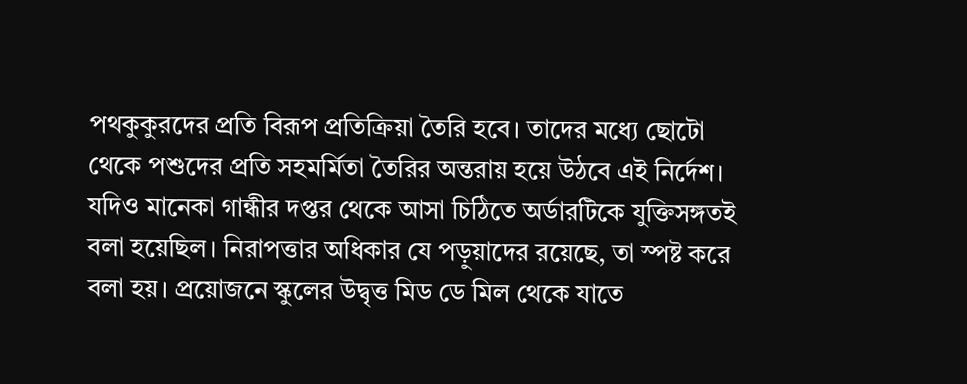পথকুকুরদের প্রতি বিরূপ প্রতিক্রিয়া তৈরি হবে। তাদের মধ্যে ছোটো থেকে পশুদের প্রতি সহমর্মিতা তৈরির অন্তরায় হয়ে উঠবে এই নির্দেশ। যদিও মানেকা গান্ধীর দপ্তর থেকে আসা চিঠিতে অর্ডারটিকে যুক্তিসঙ্গতই বলা হয়েছিল। নিরাপত্তার অধিকার যে পড়ুয়াদের রয়েছে, তা স্পষ্ট করে বলা হয়। প্রয়োজনে স্কুলের উদ্বৃত্ত মিড ডে মিল থেকে যাতে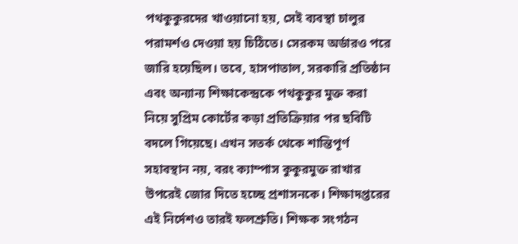পথকুকুরদের খাওয়ানো হয়, সেই ব্যবস্থা চালুর পরামর্শও দেওয়া হয় চিঠিতে। সেরকম অর্ডারও পরে জারি হয়েছিল। তবে, হাসপাতাল, সরকারি প্রতিষ্ঠান এবং অন্যান্য শিক্ষাকেন্দ্রকে পথকুকুর মুক্ত করা নিয়ে সুপ্রিম কোর্টের কড়া প্রতিক্রিয়ার পর ছবিটি বদলে গিয়েছে। এখন সতর্ক থেকে শান্তিপূর্ণ সহাবস্থান নয়, বরং ক্যাম্পাস কুকুরমুক্ত রাখার উপরেই জোর দিতে হচ্ছে প্রশাসনকে। শিক্ষাদপ্তরের এই নির্দেশও তারই ফলশ্রুতি। শিক্ষক সংগঠন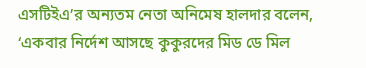এসটিইএ’র অন্যতম নেতা অনিমেষ হালদার বলেন, ‘একবার নির্দেশ আসছে কুকুরদের মিড ডে মিল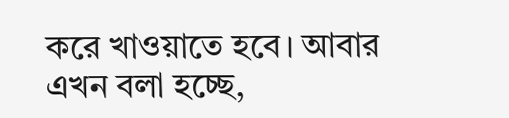করে খাওয়াতে হবে। আবার এখন বলা হচ্ছে,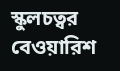স্কুলচত্বর বেওয়ারিশ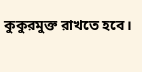কুকুরমুক্ত রাখতে হবে।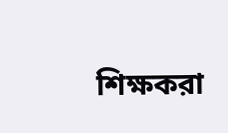শিক্ষকরা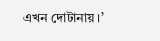এখন দোটানায়।’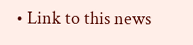• Link to this news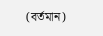(বর্তমান)